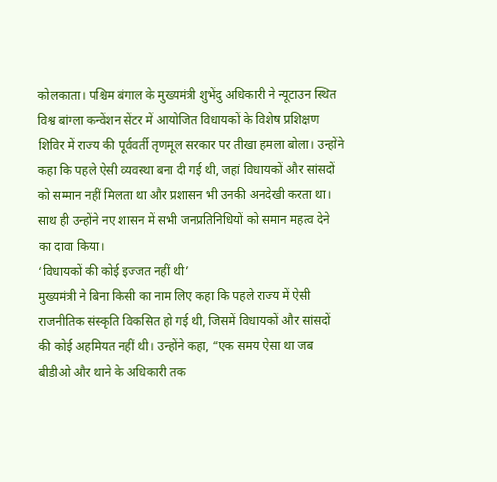कोलकाता। पश्चिम बंगाल के मुख्यमंत्री शुभेंदु अधिकारी ने न्यूटाउन स्थित विश्व बांग्ला कन्वेंशन सेंटर में आयोजित विधायकों के विशेष प्रशिक्षण शिविर में राज्य की पूर्ववर्ती तृणमूल सरकार पर तीखा हमला बोला। उन्होंने कहा कि पहले ऐसी व्यवस्था बना दी गई थी, जहां विधायकों और सांसदों को सम्मान नहीं मिलता था और प्रशासन भी उनकी अनदेखी करता था। साथ ही उन्होंने नए शासन में सभी जनप्रतिनिधियों को समान महत्व देने का दावा किया।
‘विधायकों की कोई इज्जत नहीं थी’
मुख्यमंत्री ने बिना किसी का नाम लिए कहा कि पहले राज्य में ऐसी राजनीतिक संस्कृति विकसित हो गई थी, जिसमें विधायकों और सांसदों की कोई अहमियत नहीं थी। उन्होंने कहा, “एक समय ऐसा था जब बीडीओ और थाने के अधिकारी तक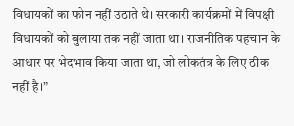विधायकों का फोन नहीं उठाते थे। सरकारी कार्यक्रमों में विपक्षी विधायकों को बुलाया तक नहीं जाता था। राजनीतिक पहचान के आधार पर भेदभाव किया जाता था, जो लोकतंत्र के लिए ठीक नहीं है।”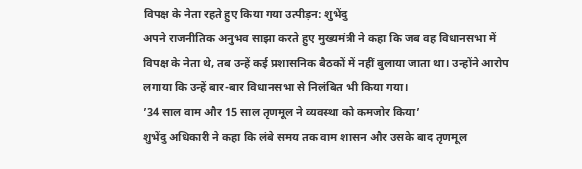विपक्ष के नेता रहते हुए किया गया उत्पीड़न: शुभेंदु
अपने राजनीतिक अनुभव साझा करते हुए मुख्यमंत्री ने कहा कि जब वह विधानसभा में विपक्ष के नेता थे, तब उन्हें कई प्रशासनिक बैठकों में नहीं बुलाया जाता था। उन्होंने आरोप लगाया कि उन्हें बार-बार विधानसभा से निलंबित भी किया गया।
’34 साल वाम और 15 साल तृणमूल ने व्यवस्था को कमजोर किया’
शुभेंदु अधिकारी ने कहा कि लंबे समय तक वाम शासन और उसके बाद तृणमूल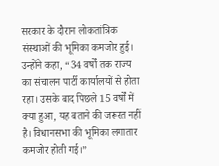सरकार के दौरान लोकतांत्रिक संस्थाओं की भूमिका कमजोर हुई। उन्होंने कहा, “34 वर्षों तक राज्य का संचालन पार्टी कार्यालयों से होता रहा। उसके बाद पिछले 15 वर्षों में क्या हुआ, यह बताने की जरूरत नहीं है। विधानसभा की भूमिका लगातार कमजोर होती गई।”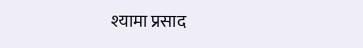श्यामा प्रसाद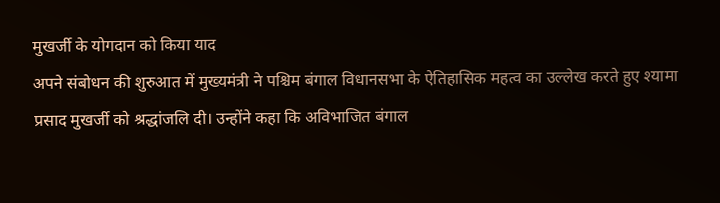मुखर्जी के योगदान को किया याद
अपने संबोधन की शुरुआत में मुख्यमंत्री ने पश्चिम बंगाल विधानसभा के ऐतिहासिक महत्व का उल्लेख करते हुए श्यामा प्रसाद मुखर्जी को श्रद्धांजलि दी। उन्होंने कहा कि अविभाजित बंगाल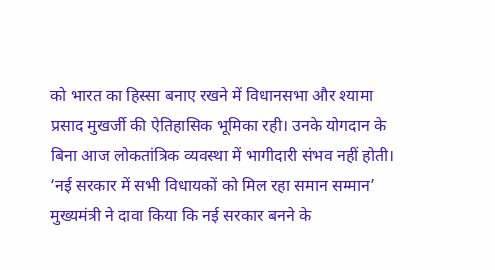को भारत का हिस्सा बनाए रखने में विधानसभा और श्यामा प्रसाद मुखर्जी की ऐतिहासिक भूमिका रही। उनके योगदान के बिना आज लोकतांत्रिक व्यवस्था में भागीदारी संभव नहीं होती।
‘नई सरकार में सभी विधायकों को मिल रहा समान सम्मान’
मुख्यमंत्री ने दावा किया कि नई सरकार बनने के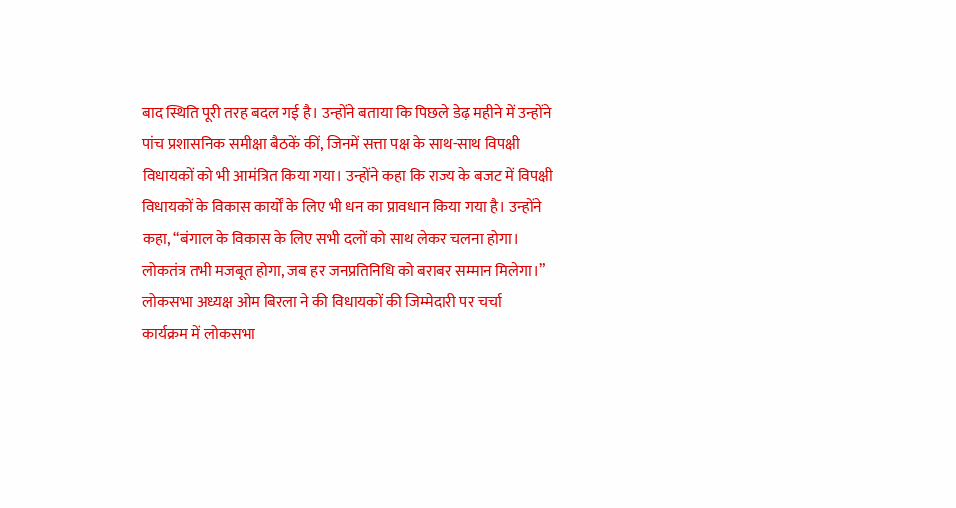बाद स्थिति पूरी तरह बदल गई है। उन्होंने बताया कि पिछले डेढ़ महीने में उन्होंने पांच प्रशासनिक समीक्षा बैठकें कीं, जिनमें सत्ता पक्ष के साथ-साथ विपक्षी विधायकों को भी आमंत्रित किया गया। उन्होंने कहा कि राज्य के बजट में विपक्षी विधायकों के विकास कार्यों के लिए भी धन का प्रावधान किया गया है। उन्होंने कहा, “बंगाल के विकास के लिए सभी दलों को साथ लेकर चलना होगा। लोकतंत्र तभी मजबूत होगा, जब हर जनप्रतिनिधि को बराबर सम्मान मिलेगा।”
लोकसभा अध्यक्ष ओम बिरला ने की विधायकों की जिम्मेदारी पर चर्चा
कार्यक्रम में लोकसभा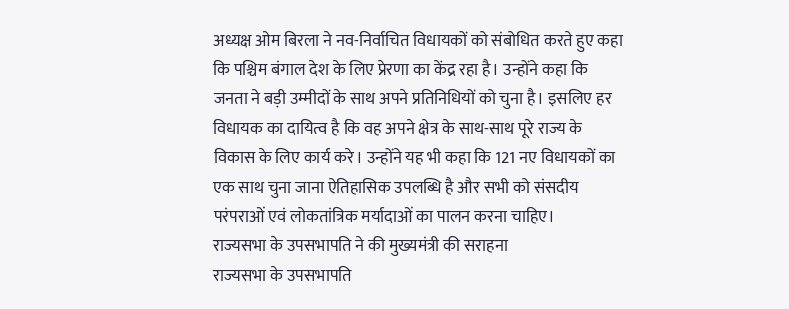अध्यक्ष ओम बिरला ने नव-निर्वाचित विधायकों को संबोधित करते हुए कहा कि पश्चिम बंगाल देश के लिए प्रेरणा का केंद्र रहा है। उन्होंने कहा कि जनता ने बड़ी उम्मीदों के साथ अपने प्रतिनिधियों को चुना है। इसलिए हर विधायक का दायित्व है कि वह अपने क्षेत्र के साथ-साथ पूरे राज्य के विकास के लिए कार्य करे। उन्होंने यह भी कहा कि 121 नए विधायकों का एक साथ चुना जाना ऐतिहासिक उपलब्धि है और सभी को संसदीय परंपराओं एवं लोकतांत्रिक मर्यादाओं का पालन करना चाहिए।
राज्यसभा के उपसभापति ने की मुख्यमंत्री की सराहना
राज्यसभा के उपसभापति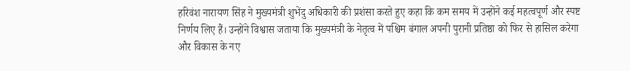हरिवंश नारायण सिंह ने मुख्यमंत्री शुभेंदु अधिकारी की प्रशंसा करते हुए कहा कि कम समय में उन्होंने कई महत्वपूर्ण और स्पष्ट निर्णय लिए हैं। उन्होंने विश्वास जताया कि मुख्यमंत्री के नेतृत्व में पश्चिम बंगाल अपनी पुरानी प्रतिष्ठा को फिर से हासिल करेगा और विकास के नए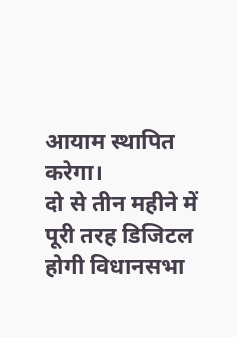आयाम स्थापित करेगा।
दो से तीन महीने में पूरी तरह डिजिटल होगी विधानसभा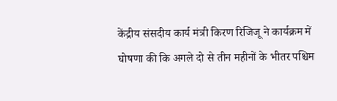केंद्रीय संसदीय कार्य मंत्री किरण रिजिजू ने कार्यक्रम में घोषणा की कि अगले दो से तीन महीनों के भीतर पश्चिम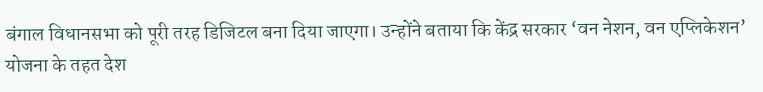बंगाल विधानसभा को पूरी तरह डिजिटल बना दिया जाएगा। उन्होंने बताया कि केंद्र सरकार ‘वन नेशन, वन एप्लिकेशन’ योजना के तहत देश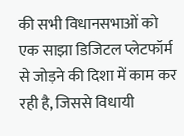की सभी विधानसभाओं को एक साझा डिजिटल प्लेटफॉर्म से जोड़ने की दिशा में काम कर रही है, जिससे विधायी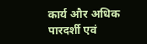कार्य और अधिक पारदर्शी एवं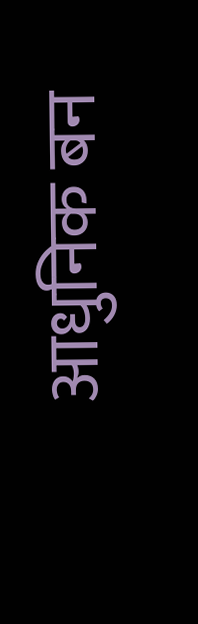आधुनिक बन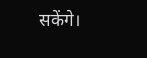सकेंगे।